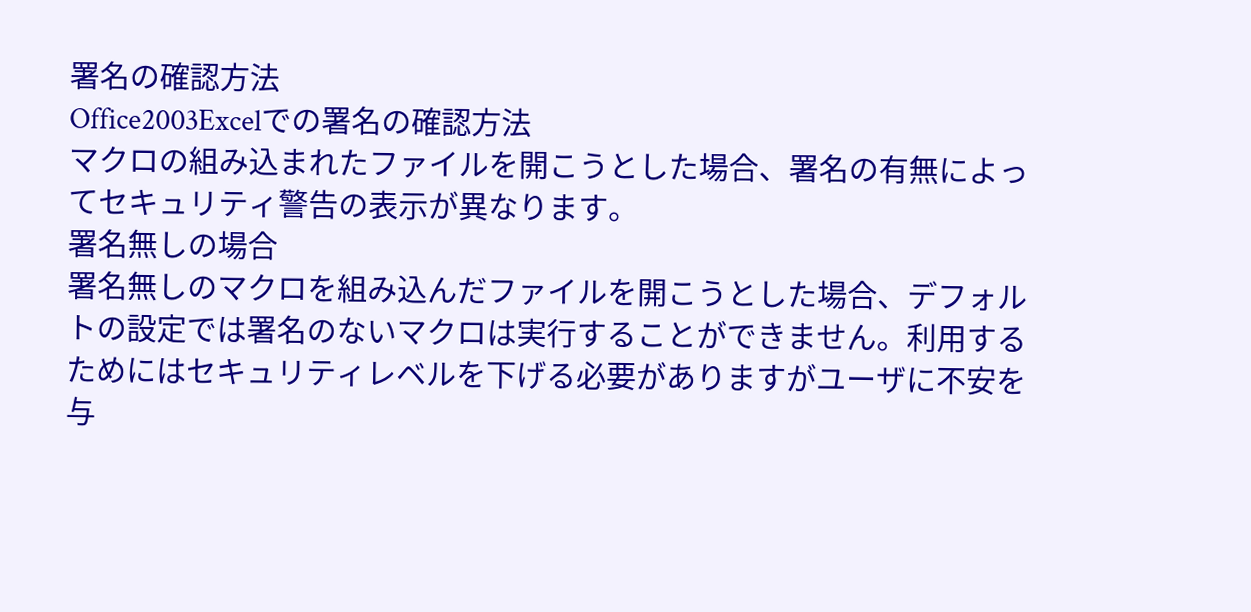署名の確認方法
Office2003Excelでの署名の確認方法
マクロの組み込まれたファイルを開こうとした場合、署名の有無によってセキュリティ警告の表示が異なります。
署名無しの場合
署名無しのマクロを組み込んだファイルを開こうとした場合、デフォルトの設定では署名のないマクロは実行することができません。利用するためにはセキュリティレベルを下げる必要がありますがユーザに不安を与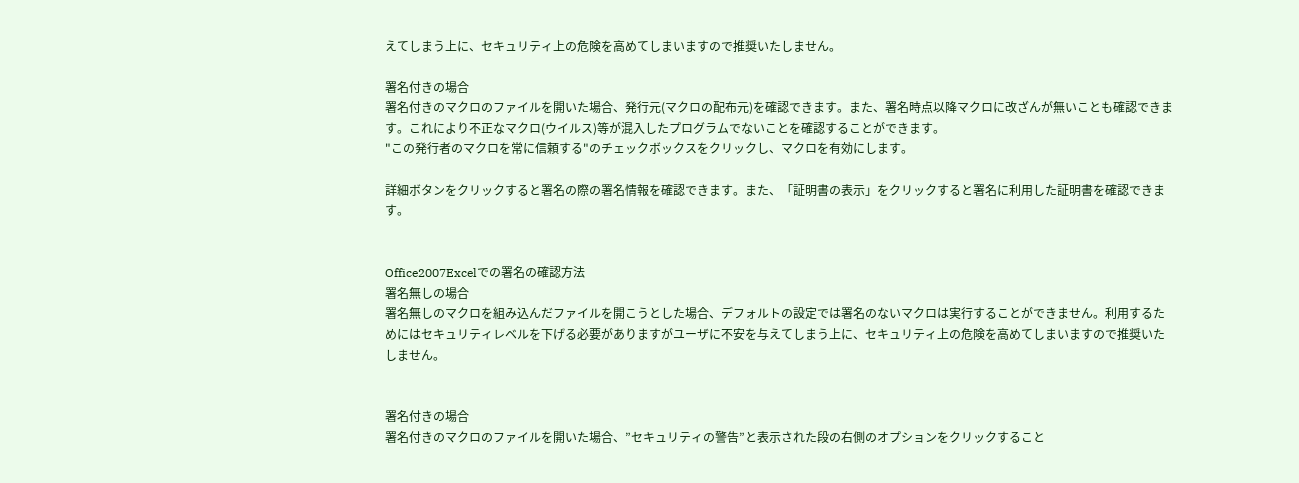えてしまう上に、セキュリティ上の危険を高めてしまいますので推奨いたしません。

署名付きの場合
署名付きのマクロのファイルを開いた場合、発行元(マクロの配布元)を確認できます。また、署名時点以降マクロに改ざんが無いことも確認できます。これにより不正なマクロ(ウイルス)等が混入したプログラムでないことを確認することができます。
"この発行者のマクロを常に信頼する"のチェックボックスをクリックし、マクロを有効にします。

詳細ボタンをクリックすると署名の際の署名情報を確認できます。また、「証明書の表示」をクリックすると署名に利用した証明書を確認できます。


Office2007Excelでの署名の確認方法
署名無しの場合
署名無しのマクロを組み込んだファイルを開こうとした場合、デフォルトの設定では署名のないマクロは実行することができません。利用するためにはセキュリティレベルを下げる必要がありますがユーザに不安を与えてしまう上に、セキュリティ上の危険を高めてしまいますので推奨いたしません。


署名付きの場合
署名付きのマクロのファイルを開いた場合、”セキュリティの警告”と表示された段の右側のオプションをクリックすること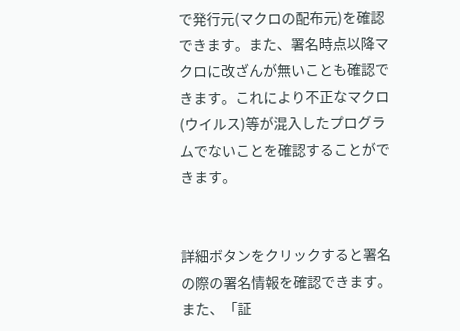で発行元(マクロの配布元)を確認できます。また、署名時点以降マクロに改ざんが無いことも確認できます。これにより不正なマクロ(ウイルス)等が混入したプログラムでないことを確認することができます。


詳細ボタンをクリックすると署名の際の署名情報を確認できます。また、「証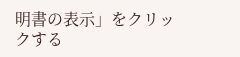明書の表示」をクリックする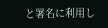と署名に利用し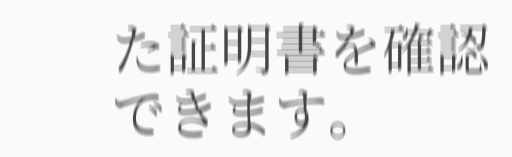た証明書を確認できます。